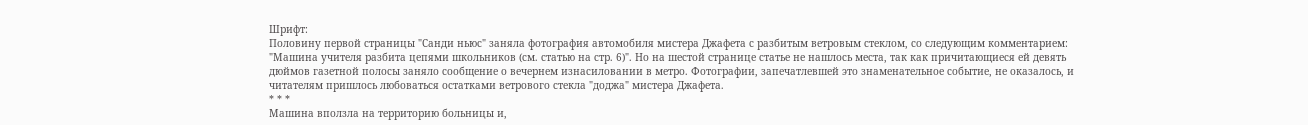Шрифт:
Половину первой страницы "Санди ньюс" заняла фотография автомобиля мистера Джафета с разбитым ветровым стеклом, со следующим комментарием: "Машина учителя разбита цепями школьников (см. статью на стр. 6)". Но на шестой странице статье не нашлось места, так как причитающиеся ей девять дюймов газетной полосы заняло сообщение о вечернем изнасиловании в метро. Фотографии, запечатлевшей это знаменательное событие, не оказалось, и читателям пришлось любоваться остатками ветрового стекла "доджа" мистера Джафета.
* * *
Машина вползла на территорию больницы и,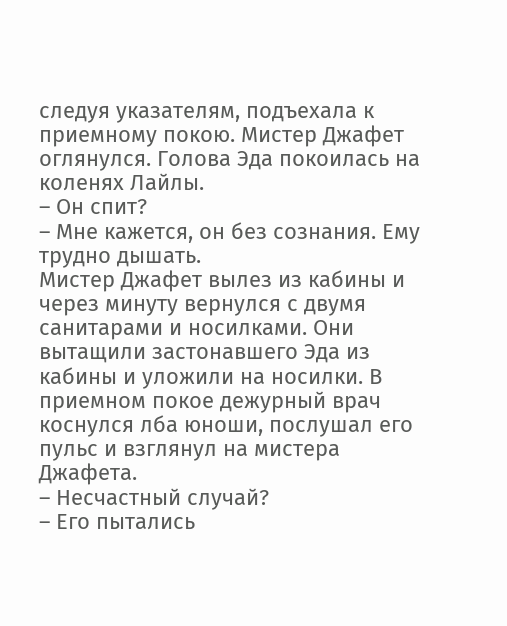следуя указателям, подъехала к приемному покою. Мистер Джафет оглянулся. Голова Эда покоилась на коленях Лайлы.
– Он спит?
– Мне кажется, он без сознания. Ему трудно дышать.
Мистер Джафет вылез из кабины и через минуту вернулся с двумя санитарами и носилками. Они вытащили застонавшего Эда из кабины и уложили на носилки. В приемном покое дежурный врач коснулся лба юноши, послушал его пульс и взглянул на мистера Джафета.
– Несчастный случай?
– Его пытались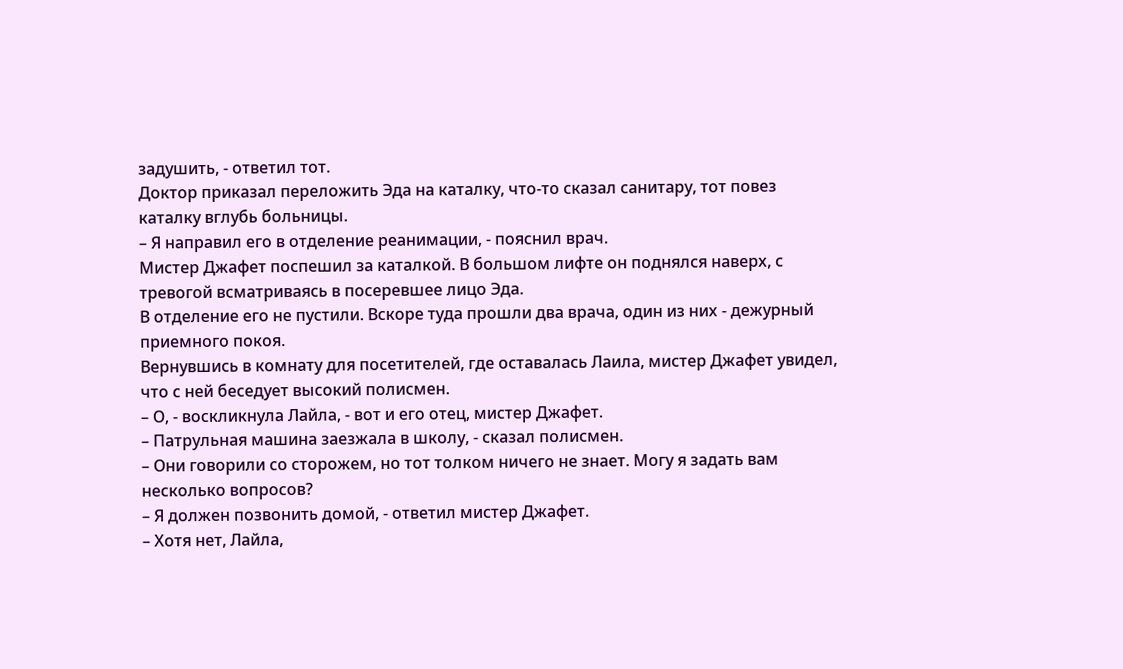задушить, - ответил тот.
Доктор приказал переложить Эда на каталку, что-то сказал санитару, тот повез каталку вглубь больницы.
– Я направил его в отделение реанимации, - пояснил врач.
Мистер Джафет поспешил за каталкой. В большом лифте он поднялся наверх, с тревогой всматриваясь в посеревшее лицо Эда.
В отделение его не пустили. Вскоре туда прошли два врача, один из них - дежурный приемного покоя.
Вернувшись в комнату для посетителей, где оставалась Лаила, мистер Джафет увидел, что с ней беседует высокий полисмен.
– О, - воскликнула Лайла, - вот и его отец, мистер Джафет.
– Патрульная машина заезжала в школу, - сказал полисмен.
– Они говорили со сторожем, но тот толком ничего не знает. Могу я задать вам несколько вопросов?
– Я должен позвонить домой, - ответил мистер Джафет.
– Хотя нет, Лайла,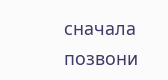сначала позвони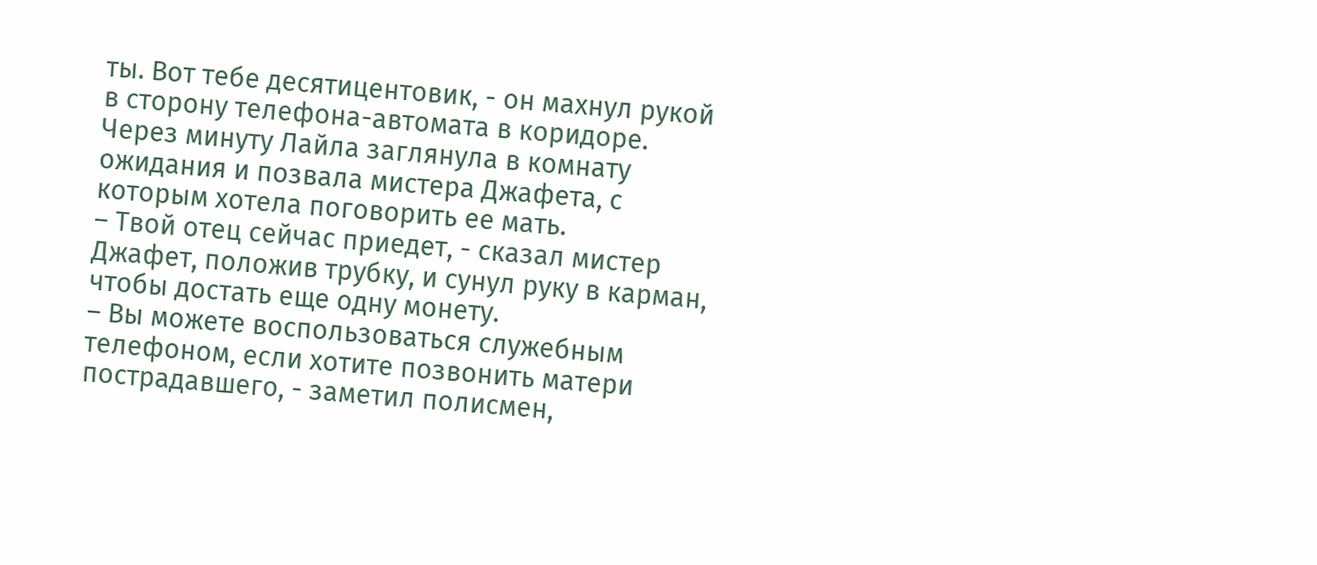ты. Вот тебе десятицентовик, - он махнул рукой в сторону телефона-автомата в коридоре. Через минуту Лайла заглянула в комнату ожидания и позвала мистера Джафета, с которым хотела поговорить ее мать.
– Твой отец сейчас приедет, - сказал мистер Джафет, положив трубку, и сунул руку в карман, чтобы достать еще одну монету.
– Вы можете воспользоваться служебным телефоном, если хотите позвонить матери пострадавшего, - заметил полисмен,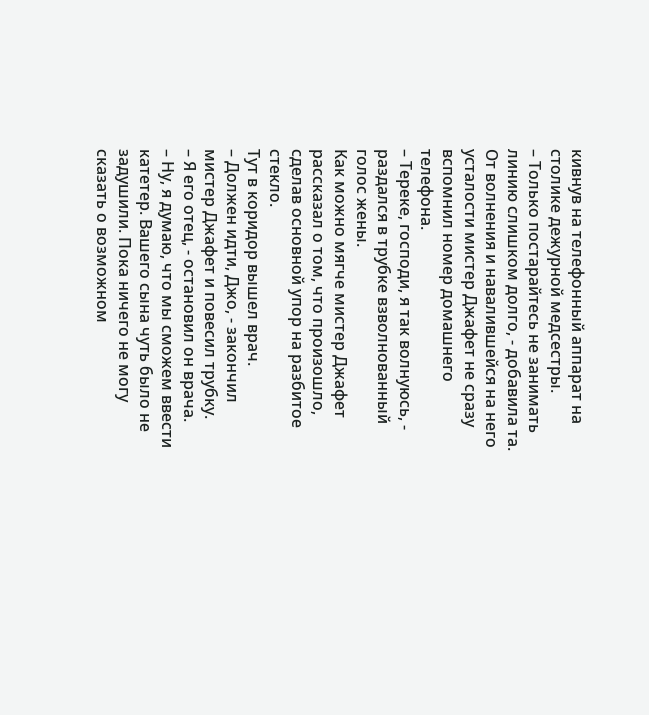кивнув на телефонный аппарат на столике дежурной медсестры.
– Только постарайтесь не занимать линию слишком долго, - добавила та.
От волнения и навалившейся на него усталости мистер Джафет не сразу вспомнил номер домашнего телефона.
– Тереке, господи, я так волнуюсь, - раздался в трубке взволнованный голос жены.
Как можно мягче мистер Джафет рассказал о том, что произошло, сделав основной упор на разбитое стекло.
Тут в коридор вышел врач.
– Должен идти, Джо, - закончил мистер Джафет и повесил трубку.
– Я его отец, - остановил он врача.
– Ну, я думаю, что мы сможем ввести катетер. Вашего сына чуть было не задушили. Пока ничего не могу сказать о возможном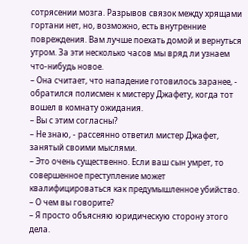сотрясении мозга. Разрывов связок между хрящами гортани нет, но, возможно, есть внутренние повреждения. Вам лучше поехать домой и вернуться утром. За эти несколько часов мы вряд ли узнаем что-нибудь новое.
– Она считает, что нападение готовилось заранее, - обратился полисмен к мистеру Джафету, когда тот вошел в комнату ожидания.
– Вы с этим согласны?
– Не знаю, - рассеянно ответил мистер Джафет, занятый своими мыслями.
– Это очень существенно. Если ваш сын умрет, то совершенное преступление может квалифицироваться как предумышленное убийство.
– О чем вы говорите?
– Я просто объясняю юридическую сторону этого дела.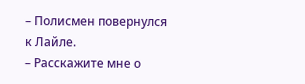– Полисмен повернулся к Лайле.
– Расскажите мне о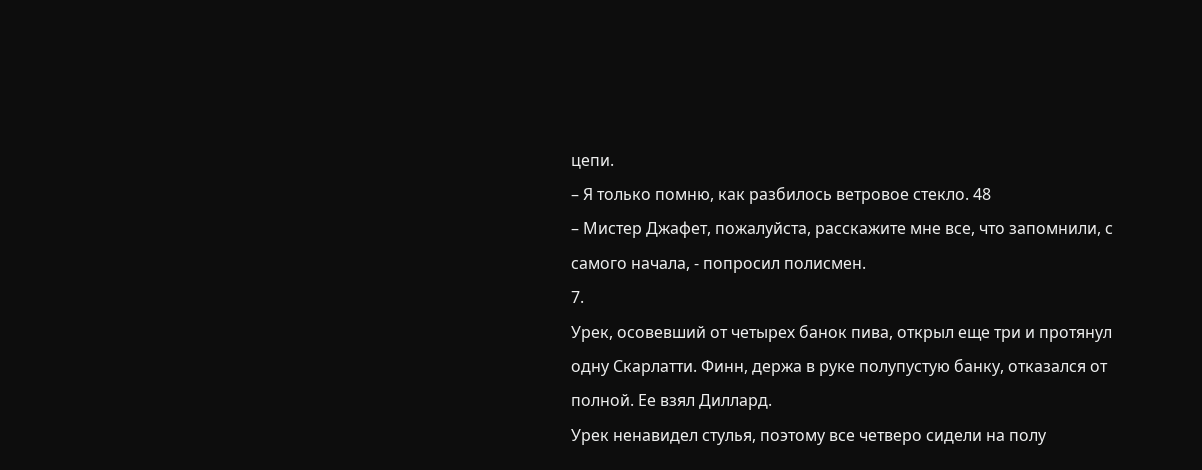цепи.
– Я только помню, как разбилось ветровое стекло. 48
– Мистер Джафет, пожалуйста, расскажите мне все, что запомнили, с самого начала, - попросил полисмен.
7.
Урек, осовевший от четырех банок пива, открыл еще три и протянул одну Скарлатти. Финн, держа в руке полупустую банку, отказался от полной. Ее взял Диллард.
Урек ненавидел стулья, поэтому все четверо сидели на полу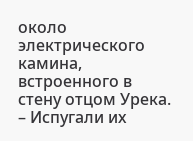около электрического камина, встроенного в стену отцом Урека.
– Испугали их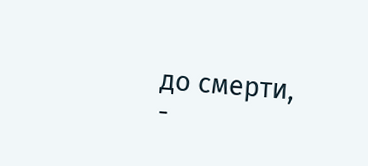до смерти, -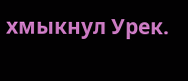хмыкнул Урек.